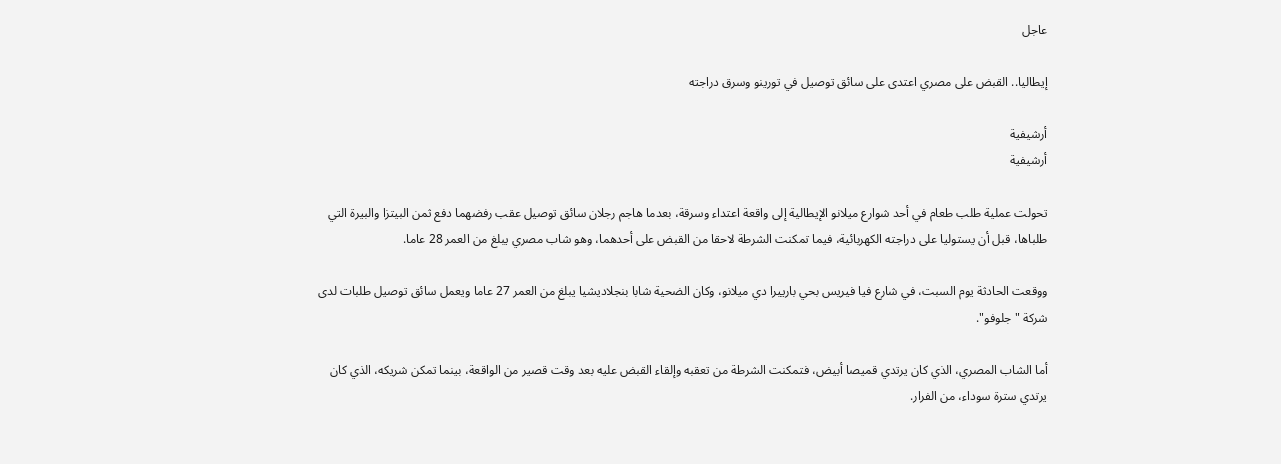عاجل

إيطاليا.. القبض على مصري اعتدى على سائق توصيل في تورينو وسرق دراجته

أرشيفية
أرشيفية

تحولت عملية طلب طعام في أحد شوارع ميلانو الإيطالية إلى واقعة اعتداء وسرقة، بعدما هاجم رجلان سائق توصيل عقب رفضهما دفع ثمن البيتزا والبيرة التي طلباها، قبل أن يستوليا على دراجته الكهربائية، فيما تمكنت الشرطة لاحقا من القبض على أحدهما، وهو شاب مصري يبلغ من العمر 28 عاما.

ووقعت الحادثة يوم السبت، في شارع فيا فيريس بحي بارييرا دي ميلانو، وكان الضحية شابا بنجلاديشيا يبلغ من العمر 27 عاما ويعمل سائق توصيل طلبات لدى شركة "جلوفو".

أما الشاب المصري، الذي كان يرتدي قميصا أبيض، فتمكنت الشرطة من تعقبه وإلقاء القبض عليه بعد وقت قصير من الواقعة، بينما تمكن شريكه، الذي كان يرتدي سترة سوداء، من الفرار.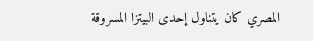المصري كان يتناول إحدى البيتزا المسروقة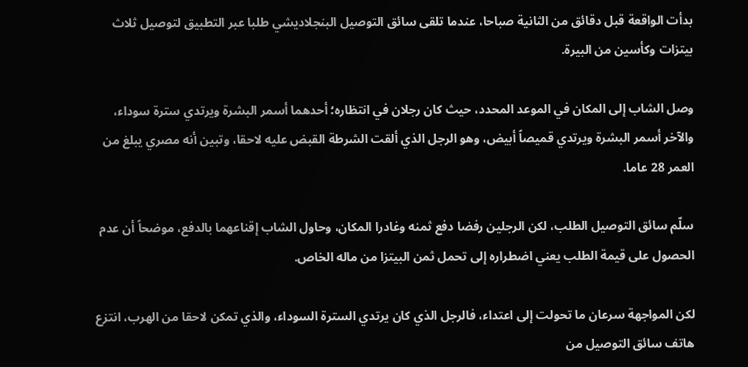بدأت الواقعة قبل دقائق من الثانية صباحا، عندما تلقى سائق التوصيل البنجلاديشي طلبا عبر التطبيق لتوصيل ثلاث بيتزات وكأسين من البيرة.

وصل الشاب إلى المكان في الموعد المحدد، حيث كان رجلان في انتظاره؛ أحدهما أسمر البشرة ويرتدي سترة سوداء، والآخر أسمر البشرة ويرتدي قميصاً أبيض، وهو الرجل الذي ألقت الشرطة القبض عليه لاحقا، وتبين أنه مصري يبلغ من العمر 28 عاما.

سلّم سائق التوصيل الطلب، لكن الرجلين رفضا دفع ثمنه وغادرا المكان، وحاول الشاب إقناعهما بالدفع، موضحاً أن عدم الحصول على قيمة الطلب يعني اضطراره إلى تحمل ثمن البيتزا من ماله الخاص.

لكن المواجهة سرعان ما تحولت إلى اعتداء، فالرجل الذي كان يرتدي السترة السوداء، والذي تمكن لاحقا من الهرب، انتزع هاتف سائق التوصيل من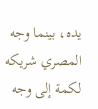يده، بينما وجه المصري شريكه لكمة إلى وجه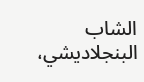الشاب البنجلاديشي،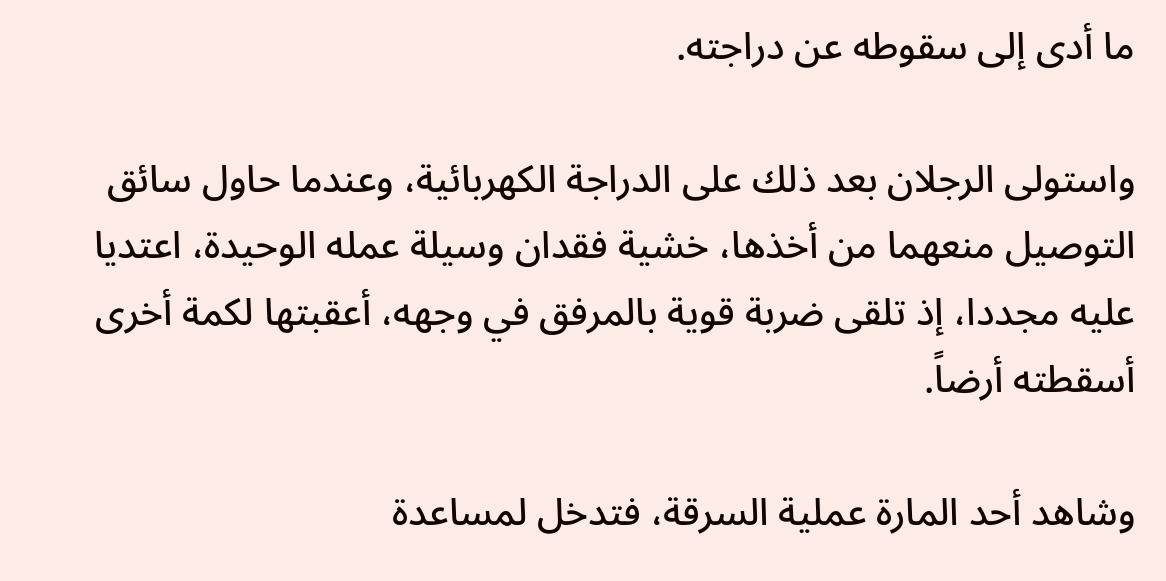ما أدى إلى سقوطه عن دراجته.

واستولى الرجلان بعد ذلك على الدراجة الكهربائية، وعندما حاول سائق التوصيل منعهما من أخذها، خشية فقدان وسيلة عمله الوحيدة، اعتديا عليه مجددا، إذ تلقى ضربة قوية بالمرفق في وجهه، أعقبتها لكمة أخرى أسقطته أرضاً.

وشاهد أحد المارة عملية السرقة، فتدخل لمساعدة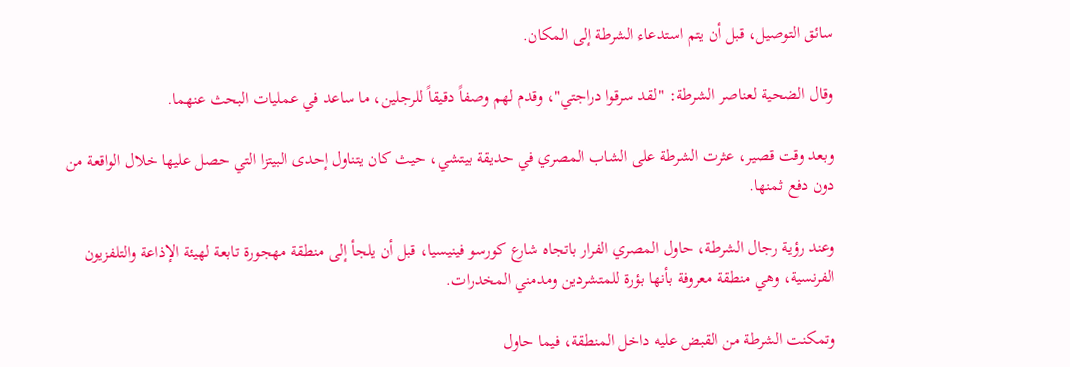سائق التوصيل، قبل أن يتم استدعاء الشرطة إلى المكان.

وقال الضحية لعناصر الشرطة: "لقد سرقوا دراجتي"، وقدم لهم وصفاً دقيقاً للرجلين، ما ساعد في عمليات البحث عنهما.

وبعد وقت قصير، عثرت الشرطة على الشاب المصري في حديقة بيتشي، حيث كان يتناول إحدى البيتزا التي حصل عليها خلال الواقعة من دون دفع ثمنها.

وعند رؤية رجال الشرطة، حاول المصري الفرار باتجاه شارع كورسو فينيسيا، قبل أن يلجأ إلى منطقة مهجورة تابعة لهيئة الإذاعة والتلفزيون الفرنسية، وهي منطقة معروفة بأنها بؤرة للمتشردين ومدمني المخدرات.

وتمكنت الشرطة من القبض عليه داخل المنطقة، فيما حاول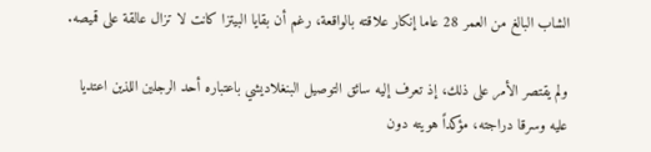الشاب البالغ من العمر 28 عاما إنكار علاقته بالواقعة، رغم أن بقايا البيتزا كانت لا تزال عالقة على قميصه.

ولم يقتصر الأمر على ذلك، إذ تعرف إليه سائق التوصيل البنغلاديشي باعتباره أحد الرجلين اللذين اعتديا عليه وسرقا دراجته، مؤكداً هويته دون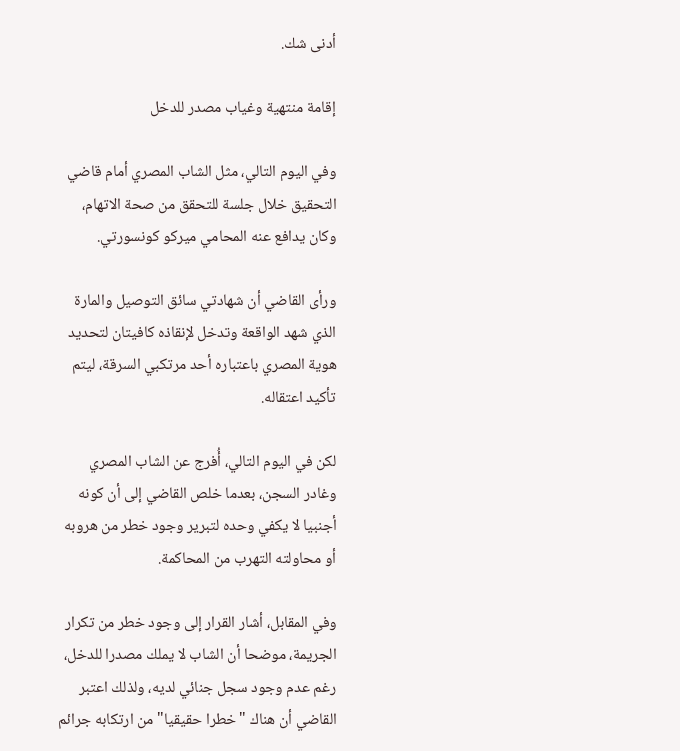أدنى شك.

إقامة منتهية وغياب مصدر للدخل

وفي اليوم التالي، مثل الشاب المصري أمام قاضي التحقيق خلال جلسة للتحقق من صحة الاتهام، وكان يدافع عنه المحامي ميركو كونسورتي.

ورأى القاضي أن شهادتي سائق التوصيل والمارة الذي شهد الواقعة وتدخل لإنقاذه كافيتان لتحديد هوية المصري باعتباره أحد مرتكبي السرقة، ليتم تأكيد اعتقاله.

لكن في اليوم التالي، أُفرج عن الشاب المصري وغادر السجن، بعدما خلص القاضي إلى أن كونه أجنبيا لا يكفي وحده لتبرير وجود خطر من هروبه أو محاولته التهرب من المحاكمة.

وفي المقابل، أشار القرار إلى وجود خطر من تكرار الجريمة، موضحا أن الشاب لا يملك مصدرا للدخل، رغم عدم وجود سجل جنائي لديه، ولذلك اعتبر القاضي أن هناك "خطرا حقيقيا" من ارتكابه جرائم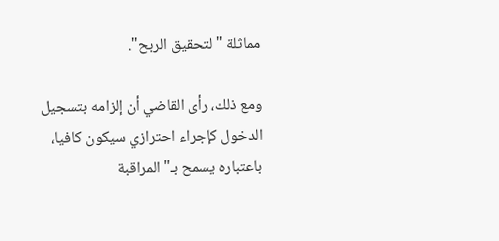مماثلة "لتحقيق الربح".

ومع ذلك، رأى القاضي أن إلزامه بتسجيل الدخول كإجراء احترازي سيكون كافيا، باعتباره يسمح بـ"المراقبة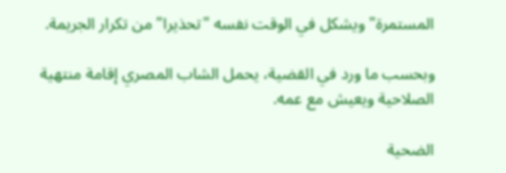المستمرة" ويشكل في الوقت نفسه "تحذيرا" من تكرار الجريمة.

وبحسب ما ورد في القضية، يحمل الشاب المصري إقامة منتهية الصلاحية ويعيش مع عمه.

الضحية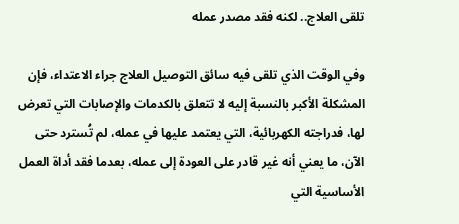تلقى العلاج.. لكنه فقد مصدر عمله

وفي الوقت الذي تلقى فيه سائق التوصيل العلاج جراء الاعتداء، فإن المشكلة الأكبر بالنسبة إليه لا تتعلق بالكدمات والإصابات التي تعرض لها، فدراجته الكهربائية، التي يعتمد عليها في عمله، لم تُسترد حتى الآن، ما يعني أنه غير قادر على العودة إلى عمله، بعدما فقد أداة العمل الأساسية التي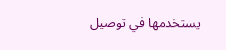يستخدمها في توصيل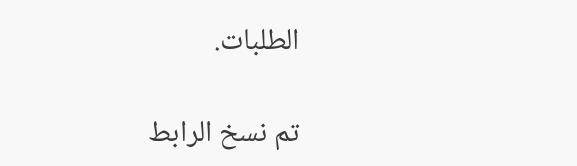الطلبات.

تم نسخ الرابط